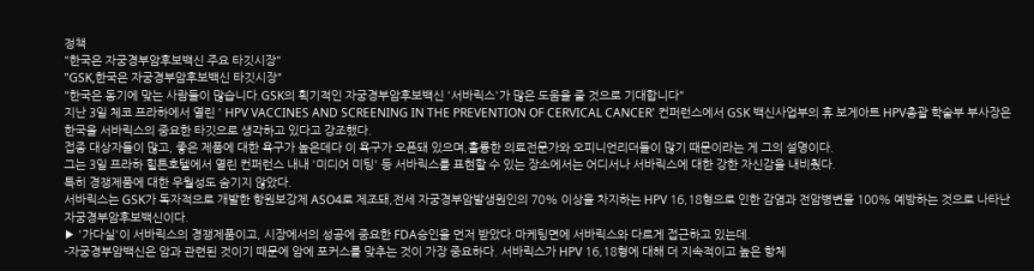정책
"한국은 자궁경부암후보백신 주요 타깃시장"
"GSK,한국은 자궁경부암후보백신 타깃시장"
"한국은 동기에 맞는 사람들이 많습니다.GSK의 획기적인 자궁경부암후보백신 '서바릭스'가 많은 도움을 줄 것으로 기대합니다"
지난 3일 체코 프라하에서 열린 ' HPV VACCINES AND SCREENING IN THE PREVENTION OF CERVICAL CANCER' 컨퍼런스에서 GSK 백신사업부의 휴 보게아트 HPV총괄 학술부 부사장은 한국을 서바릭스의 중요한 타깃으로 생각하고 있다고 강조했다.
접종 대상자들이 많고, 좋은 제품에 대한 욕구가 높은데다 이 욕구가 오픈돼 있으며,훌륭한 의료전문가와 오피니언리더들이 많기 때문이라는 게 그의 설명이다.
그는 3일 프라하 힐튼호텔에서 열린 컨퍼런스 내내 '미디어 미팅' 등 서바릭스를 표현할 수 있는 장소에서는 어디서나 서바릭스에 대한 강한 자신감을 내비췄다.
특히 경쟁제품에 대한 우월성도 숨기지 않았다.
서바릭스는 GSK가 독자적으로 개발한 항원보강제 ASO4로 제조돼,전세 자궁경부암발생원인의 70% 이상을 차지하는 HPV 16,18형으로 인한 감염과 전암병변을 100% 예방하는 것으로 나타난 자궁경부암후보백신이다.
▶ '가다실'이 서바릭스의 경쟁제품이고, 시장에서의 성공에 중요한 FDA승인을 먼저 받았다.마케팅면에 서바릭스와 다르게 접근하고 있는데.
-자궁경부암백신은 암과 관련된 것이기 때문에 암에 포커스를 맞추는 것이 가장 중요하다. 서바릭스가 HPV 16,18형에 대해 더 지속적이고 높은 항체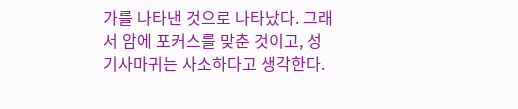가를 나타낸 것으로 나타났다. 그래서 암에 포커스를 맞춘 것이고, 성기사마귀는 사소하다고 생각한다.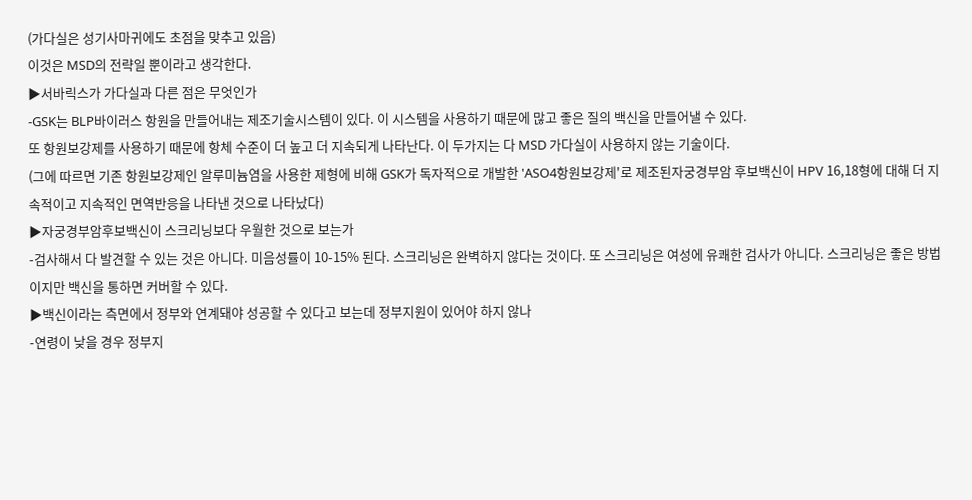(가다실은 성기사마귀에도 초점을 맞추고 있음)
이것은 MSD의 전략일 뿐이라고 생각한다.
▶서바릭스가 가다실과 다른 점은 무엇인가
-GSK는 BLP바이러스 항원을 만들어내는 제조기술시스템이 있다. 이 시스템을 사용하기 때문에 많고 좋은 질의 백신을 만들어낼 수 있다.
또 항원보강제를 사용하기 때문에 항체 수준이 더 높고 더 지속되게 나타난다. 이 두가지는 다 MSD 가다실이 사용하지 않는 기술이다.
(그에 따르면 기존 항원보강제인 알루미늄염을 사용한 제형에 비해 GSK가 독자적으로 개발한 'ASO4항원보강제'로 제조된자궁경부암 후보백신이 HPV 16,18형에 대해 더 지속적이고 지속적인 면역반응을 나타낸 것으로 나타났다)
▶자궁경부암후보백신이 스크리닝보다 우월한 것으로 보는가
-검사해서 다 발견할 수 있는 것은 아니다. 미음성률이 10-15% 된다. 스크리닝은 완벽하지 않다는 것이다. 또 스크리닝은 여성에 유쾌한 검사가 아니다. 스크리닝은 좋은 방법이지만 백신을 통하면 커버할 수 있다.
▶백신이라는 측면에서 정부와 연계돼야 성공할 수 있다고 보는데 정부지원이 있어야 하지 않나
-연령이 낮을 경우 정부지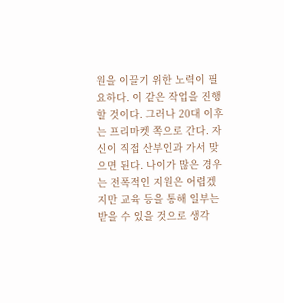원을 이끌기 위한 노력이 필요하다. 이 같은 작업을 진행할 것이다. 그러나 20대 이후는 프리마켓 쪽으로 간다. 자신이 직접 산부인과 가서 맞으면 된다. 나이가 많은 경우는 전폭적인 지원은 어렵겠지만 교육 등을 통해 일부는 받을 수 있을 것으로 생각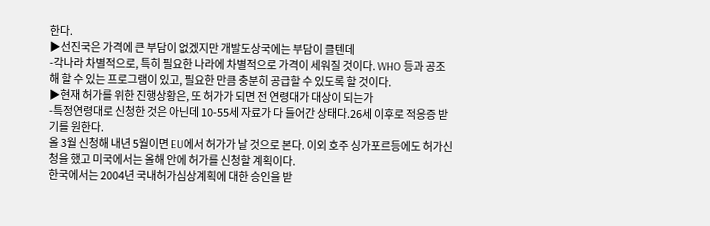한다.
▶선진국은 가격에 큰 부담이 없겠지만 개발도상국에는 부담이 클텐데
-각나라 차별적으로, 특히 필요한 나라에 차별적으로 가격이 세워질 것이다. WHO 등과 공조해 할 수 있는 프로그램이 있고, 필요한 만큼 충분히 공급할 수 있도록 할 것이다.
▶현재 허가를 위한 진행상황은, 또 허가가 되면 전 연령대가 대상이 되는가
-특정연령대로 신청한 것은 아닌데 10-55세 자료가 다 들어간 상태다.26세 이후로 적응증 받기를 원한다.
올 3월 신청해 내년 5월이면 EU에서 허가가 날 것으로 본다. 이외 호주 싱가포르등에도 허가신청을 했고 미국에서는 올해 안에 허가를 신청할 계획이다.
한국에서는 2004년 국내허가심상계획에 대한 승인을 받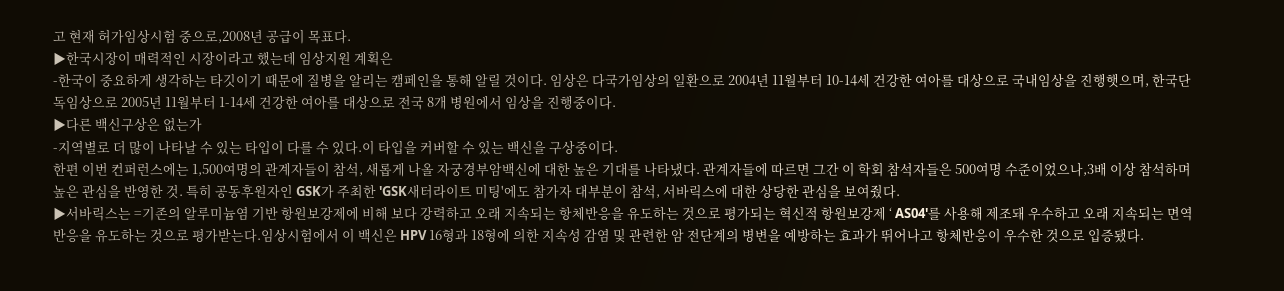고 현재 허가임상시험 중으로,2008년 공급이 목표다.
▶한국시장이 매력적인 시장이라고 했는데 임상지원 계획은
-한국이 중요하게 생각하는 타깃이기 때문에 질병을 알리는 캠페인을 통해 알릴 것이다. 임상은 다국가임상의 일환으로 2004년 11월부터 10-14세 건강한 여아를 대상으로 국내임상을 진행햇으며, 한국단독임상으로 2005년 11월부터 1-14세 건강한 여아를 대상으로 전국 8개 병원에서 임상을 진행중이다.
▶다른 백신구상은 없는가
-지역별로 더 많이 나타날 수 있는 타입이 다를 수 있다.이 타입을 커버할 수 있는 백신을 구상중이다.
한편 이번 컨퍼런스에는 1,500여명의 관계자들이 참석, 새롭게 나올 자궁경부암백신에 대한 높은 기대를 나타냈다. 관계자들에 따르면 그간 이 학회 참석자들은 500여명 수준이었으나,3배 이상 참석하며 높은 관심을 반영한 것. 특히 공동후원자인 GSK가 주최한 'GSK새터라이트 미팅'에도 참가자 대부분이 참석, 서바릭스에 대한 상당한 관심을 보여줬다.
▶서바릭스는 =기존의 알루미늄염 기반 항원보강제에 비해 보다 강력하고 오래 지속되는 항체반응을 유도하는 것으로 평가되는 혁신적 항원보강제 ‘ AS04'를 사용해 제조돼 우수하고 오래 지속되는 면역반응을 유도하는 것으로 평가받는다.임상시험에서 이 백신은 HPV 16형과 18형에 의한 지속성 감염 및 관련한 암 전단계의 병변을 예방하는 효과가 뛰어나고 항체반응이 우수한 것으로 입증됐다.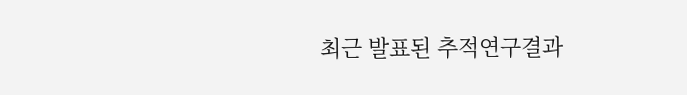최근 발표된 추적연구결과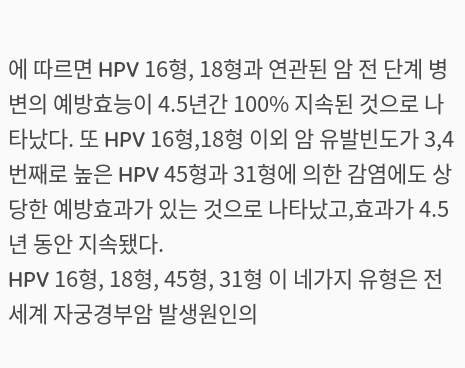에 따르면 HPV 16형, 18형과 연관된 암 전 단계 병변의 예방효능이 4.5년간 100% 지속된 것으로 나타났다. 또 HPV 16형,18형 이외 암 유발빈도가 3,4번째로 높은 HPV 45형과 31형에 의한 감염에도 상당한 예방효과가 있는 것으로 나타났고,효과가 4.5년 동안 지속됐다.
HPV 16형, 18형, 45형, 31형 이 네가지 유형은 전 세계 자궁경부암 발생원인의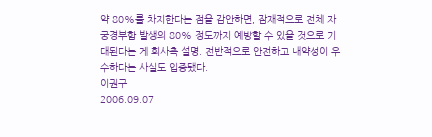약 80%를 차지한다는 점을 감안하면, 잠재적으로 전체 자궁경부함 발생의 80% 정도까지 예방할 수 있을 것으로 기대된다는 게 회사측 설명. 전반적으로 안전하고 내약성이 우수하다는 사실도 입증됐다.
이권구
2006.09.07